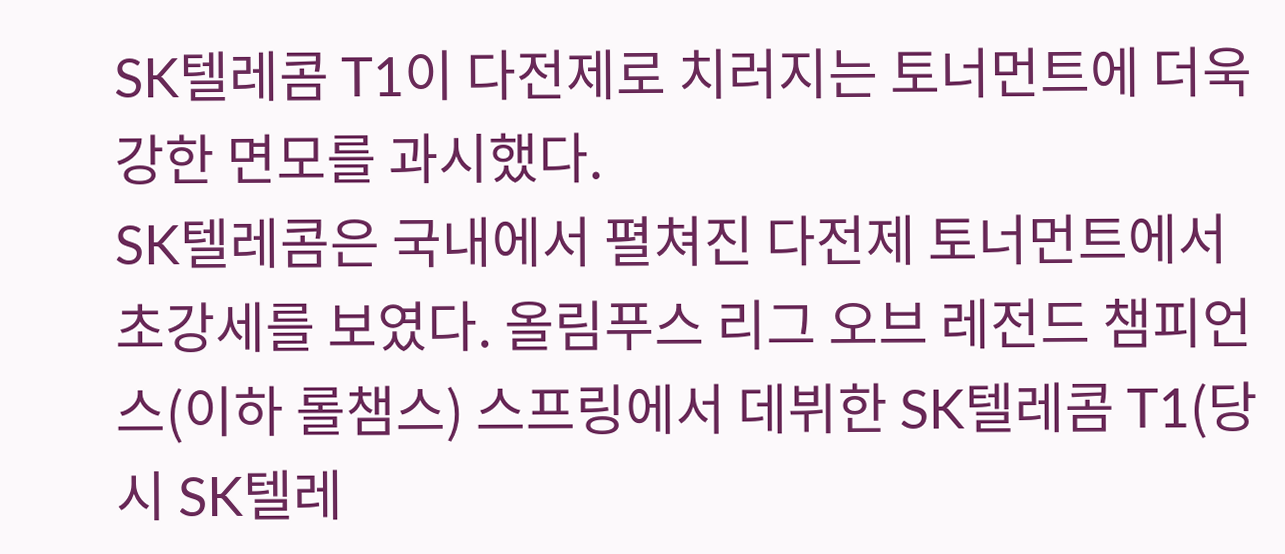SK텔레콤 T1이 다전제로 치러지는 토너먼트에 더욱 강한 면모를 과시했다.
SK텔레콤은 국내에서 펼쳐진 다전제 토너먼트에서 초강세를 보였다. 올림푸스 리그 오브 레전드 챔피언스(이하 롤챔스) 스프링에서 데뷔한 SK텔레콤 T1(당시 SK텔레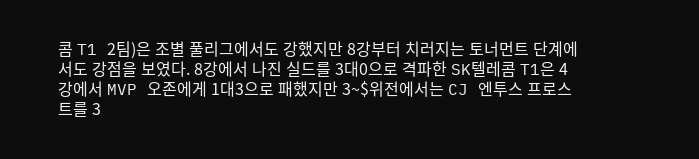콤 T1 2팀)은 조별 풀리그에서도 강했지만 8강부터 치러지는 토너먼트 단계에서도 강점을 보였다. 8강에서 나진 실드를 3대0으로 격파한 SK텔레콤 T1은 4강에서 MVP 오존에게 1대3으로 패했지만 3~$위전에서는 CJ 엔투스 프로스트를 3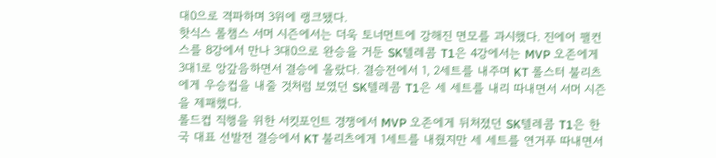대0으로 격파하며 3위에 랭크됐다.
핫식스 롤챔스 서머 시즌에서는 더욱 토너먼트에 강해진 면모를 과시했다. 진에어 팰컨스를 8강에서 만나 3대0으로 완승을 거둔 SK텔레콤 T1은 4강에서는 MVP 오존에게 3대1로 앙갚음하면서 결승에 올랐다. 결승전에서 1, 2세트를 내주며 KT 롤스터 불리츠에게 우승컵을 내줄 것처럼 보였던 SK텔레콤 T1은 세 세트를 내리 따내면서 서머 시즌을 제패했다.
롤드컵 직행을 위한 서킷포인트 경쟁에서 MVP 오존에게 뒤처졌던 SK텔레콤 T1은 한국 대표 선발전 결승에서 KT 불리츠에게 1세트를 내줬지만 세 세트를 연거푸 따내면서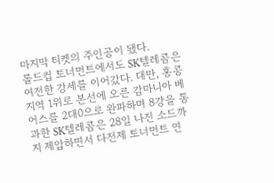마지막 티켓의 주인공이 됐다.
롤드컵 토너먼트에서도 SK텔레콤은 여전한 강세를 이어갔다. 대만, 홍콩 지역 1위로 본선에 오른 감마니아 베어스를 2대0으로 완파하며 8강을 통과한 SK텔레콤은 28일 나진 소드까지 제압하면서 다전제 토너먼트 연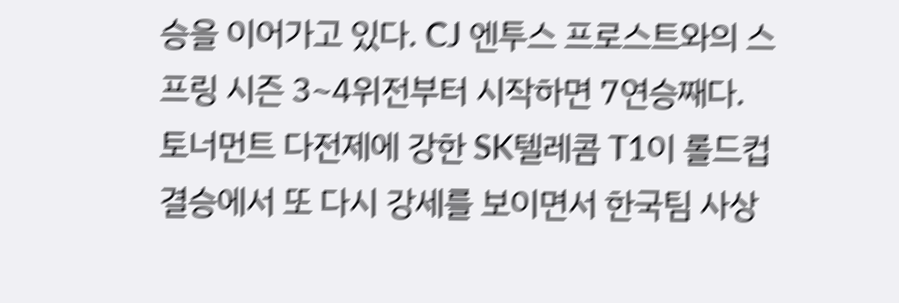승을 이어가고 있다. CJ 엔투스 프로스트와의 스프링 시즌 3~4위전부터 시작하면 7연승째다.
토너먼트 다전제에 강한 SK텔레콤 T1이 롤드컵 결승에서 또 다시 강세를 보이면서 한국팀 사상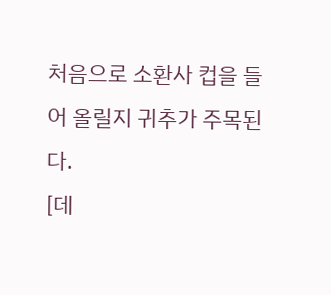처음으로 소환사 컵을 들어 올릴지 귀추가 주목된다.
[데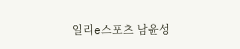일리e스포츠 남윤성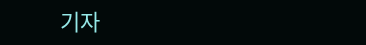기자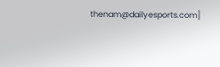thenam@dailyesports.com]